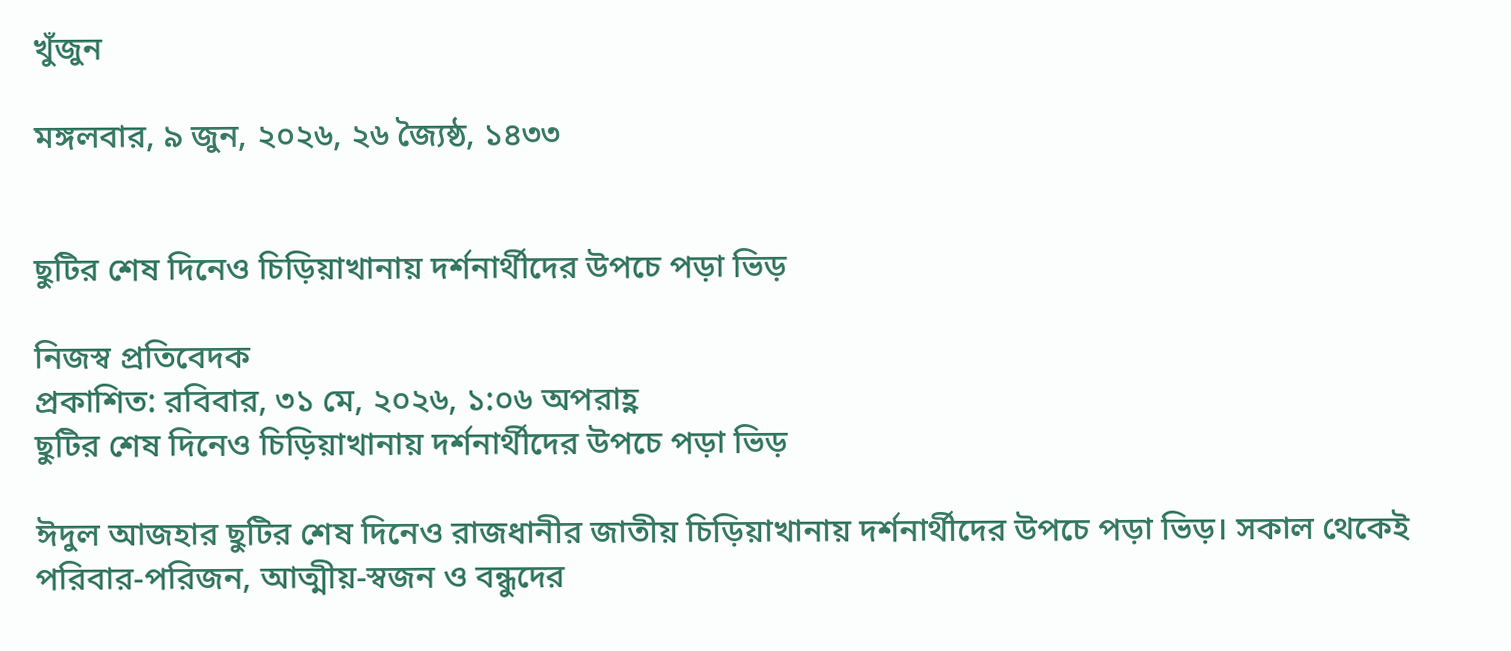খুঁজুন

মঙ্গলবার, ৯ জুন, ২০২৬, ২৬ জ্যৈষ্ঠ, ১৪৩৩


ছুটির শেষ দিনেও চিড়িয়াখানায় দর্শনার্থীদের উপচে পড়া ভিড়

নিজস্ব প্রতিবেদক
প্রকাশিত: রবিবার, ৩১ মে, ২০২৬, ১:০৬ অপরাহ্ণ
ছুটির শেষ দিনেও চিড়িয়াখানায় দর্শনার্থীদের উপচে পড়া ভিড়

ঈদুল আজহার ছুটির শেষ দিনেও রাজধানীর জাতীয় চিড়িয়াখানায় দর্শনার্থীদের উপচে পড়া ভিড়। সকাল থেকেই পরিবার-পরিজন, আত্মীয়-স্বজন ও বন্ধুদের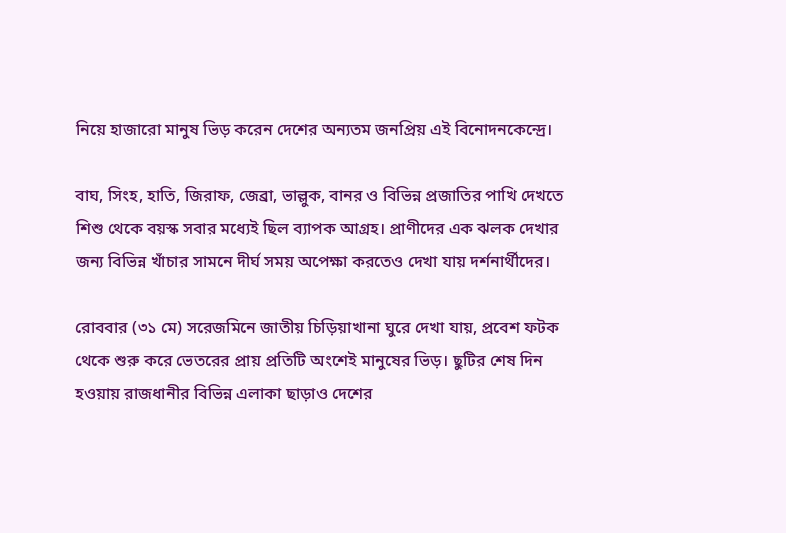নিয়ে হাজারো মানুষ ভিড় করেন দেশের অন্যতম জনপ্রিয় এই বিনোদনকেন্দ্রে।

বাঘ, সিংহ, হাতি, জিরাফ, জেব্রা, ভাল্লুক, বানর ও বিভিন্ন প্রজাতির পাখি দেখতে শিশু থেকে বয়স্ক সবার মধ্যেই ছিল ব্যাপক আগ্রহ। প্রাণীদের এক ঝলক দেখার জন্য বিভিন্ন খাঁচার সামনে দীর্ঘ সময় অপেক্ষা করতেও দেখা যায় দর্শনার্থীদের।

রোববার (৩১ মে) সরেজমিনে জাতীয় চিড়িয়াখানা ঘুরে দেখা যায়, প্রবেশ ফটক থেকে শুরু করে ভেতরের প্রায় প্রতিটি অংশেই মানুষের ভিড়। ছুটির শেষ দিন হওয়ায় রাজধানীর বিভিন্ন এলাকা ছাড়াও দেশের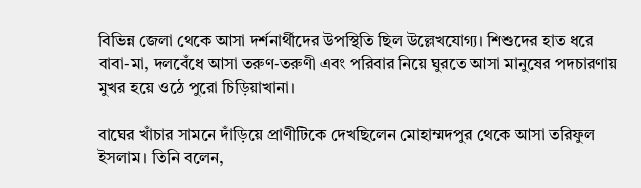বিভিন্ন জেলা থেকে আসা দর্শনার্থীদের উপস্থিতি ছিল উল্লেখযোগ্য। শিশুদের হাত ধরে বাবা-মা, দলবেঁধে আসা তরুণ-তরুণী এবং পরিবার নিয়ে ঘুরতে আসা মানুষের পদচারণায় মুখর হয়ে ওঠে পুরো চিড়িয়াখানা।

বাঘের খাঁচার সামনে দাঁড়িয়ে প্রাণীটিকে দেখছিলেন মোহাম্মদপুর থেকে আসা তরিফুল ইসলাম। তিনি বলেন,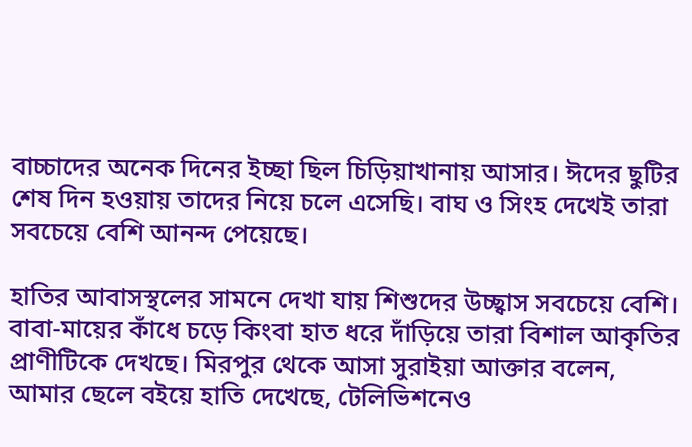বাচ্চাদের অনেক দিনের ইচ্ছা ছিল চিড়িয়াখানায় আসার। ঈদের ছুটির শেষ দিন হওয়ায় তাদের নিয়ে চলে এসেছি। বাঘ ও সিংহ দেখেই তারা সবচেয়ে বেশি আনন্দ পেয়েছে।

হাতির আবাসস্থলের সামনে দেখা যায় শিশুদের উচ্ছ্বাস সবচেয়ে বেশি। বাবা-মায়ের কাঁধে চড়ে কিংবা হাত ধরে দাঁড়িয়ে তারা বিশাল আকৃতির প্রাণীটিকে দেখছে। মিরপুর থেকে আসা সুরাইয়া আক্তার বলেন, আমার ছেলে বইয়ে হাতি দেখেছে, টেলিভিশনেও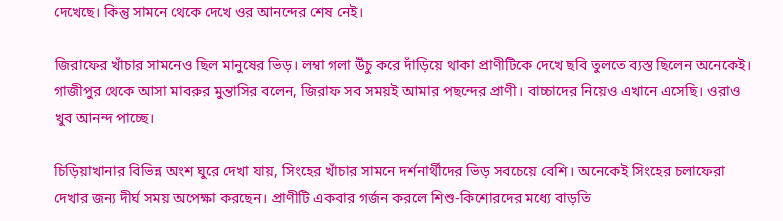দেখেছে। কিন্তু সামনে থেকে দেখে ওর আনন্দের শেষ নেই।

জিরাফের খাঁচার সামনেও ছিল মানুষের ভিড়। লম্বা গলা উঁচু করে দাঁড়িয়ে থাকা প্রাণীটিকে দেখে ছবি তুলতে ব্যস্ত ছিলেন অনেকেই। গাজীপুর থেকে আসা মাবরুর মুন্তাসির বলেন, জিরাফ সব সময়ই আমার পছন্দের প্রাণী। বাচ্চাদের নিয়েও এখানে এসেছি। ওরাও খুব আনন্দ পাচ্ছে।

চিড়িয়াখানার বিভিন্ন অংশ ঘুরে দেখা যায়, সিংহের খাঁচার সামনে দর্শনার্থীদের ভিড় সবচেয়ে বেশি। অনেকেই সিংহের চলাফেরা দেখার জন্য দীর্ঘ সময় অপেক্ষা করছেন। প্রাণীটি একবার গর্জন করলে শিশু-কিশোরদের মধ্যে বাড়তি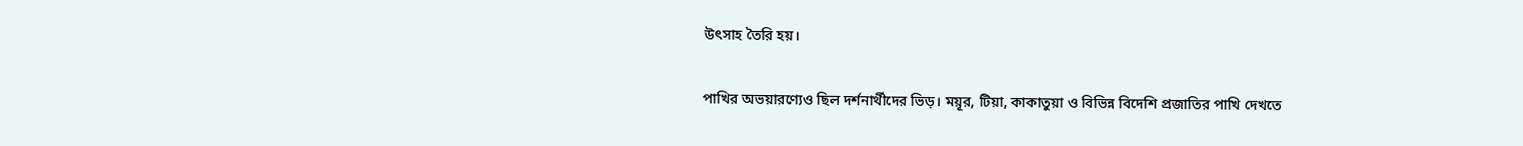উৎসাহ তৈরি হয়।

পাখির অভয়ারণ্যেও ছিল দর্শনার্থীদের ভিড়। ময়ূর, টিয়া, কাকাতুয়া ও বিভিন্ন বিদেশি প্রজাতির পাখি দেখতে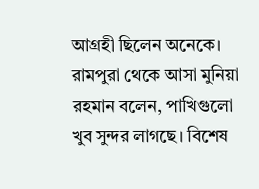আগ্রহী ছিলেন অনেকে। রামপুরা থেকে আসা মুনিয়া রহমান বলেন, পাখিগুলো খুব সুন্দর লাগছে। বিশেষ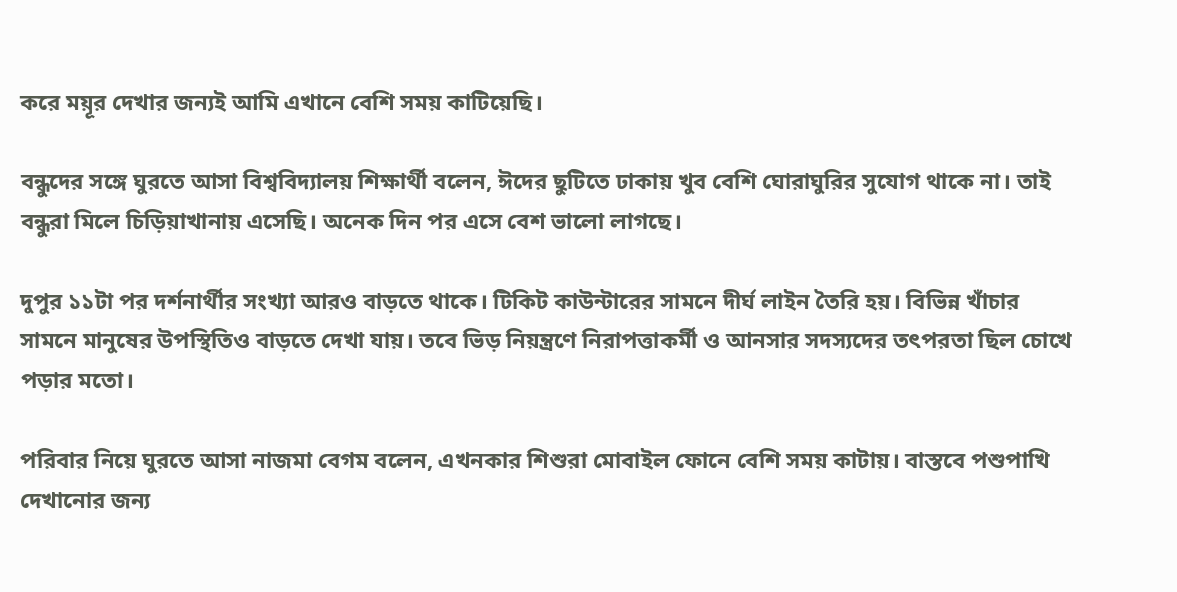করে ময়ূর দেখার জন্যই আমি এখানে বেশি সময় কাটিয়েছি।

বন্ধুদের সঙ্গে ঘুরতে আসা বিশ্ববিদ্যালয় শিক্ষার্থী বলেন, ঈদের ছুটিতে ঢাকায় খুব বেশি ঘোরাঘুরির সুযোগ থাকে না। তাই বন্ধুরা মিলে চিড়িয়াখানায় এসেছি। অনেক দিন পর এসে বেশ ভালো লাগছে।

দুপুর ১১টা পর দর্শনার্থীর সংখ্যা আরও বাড়তে থাকে। টিকিট কাউন্টারের সামনে দীর্ঘ লাইন তৈরি হয়। বিভিন্ন খাঁচার সামনে মানুষের উপস্থিতিও বাড়তে দেখা যায়। তবে ভিড় নিয়ন্ত্রণে নিরাপত্তাকর্মী ও আনসার সদস্যদের তৎপরতা ছিল চোখে পড়ার মতো।

পরিবার নিয়ে ঘুরতে আসা নাজমা বেগম বলেন, এখনকার শিশুরা মোবাইল ফোনে বেশি সময় কাটায়। বাস্তবে পশুপাখি দেখানোর জন্য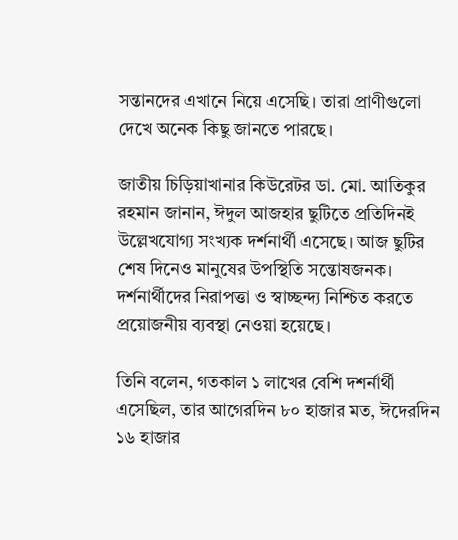সন্তানদের এখানে নিয়ে এসেছি। তারা প্রাণীগুলো দেখে অনেক কিছু জানতে পারছে।

জাতীয় চিড়িয়াখানার কিউরেটর ডা. মো. আতিকুর রহমান জানান, ঈদুল আজহার ছুটিতে প্রতিদিনই উল্লেখযোগ্য সংখ্যক দর্শনার্থী এসেছে। আজ ছুটির শেষ দিনেও মানুষের উপস্থিতি সন্তোষজনক। দর্শনার্থীদের নিরাপত্তা ও স্বাচ্ছন্দ্য নিশ্চিত করতে প্রয়োজনীয় ব্যবস্থা নেওয়া হয়েছে।

তিনি বলেন, গতকাল ১ লাখের বেশি দশর্নার্থী এসেছিল, তার আগেরদিন ৮০ হাজার মত, ঈদেরদিন ১৬ হাজার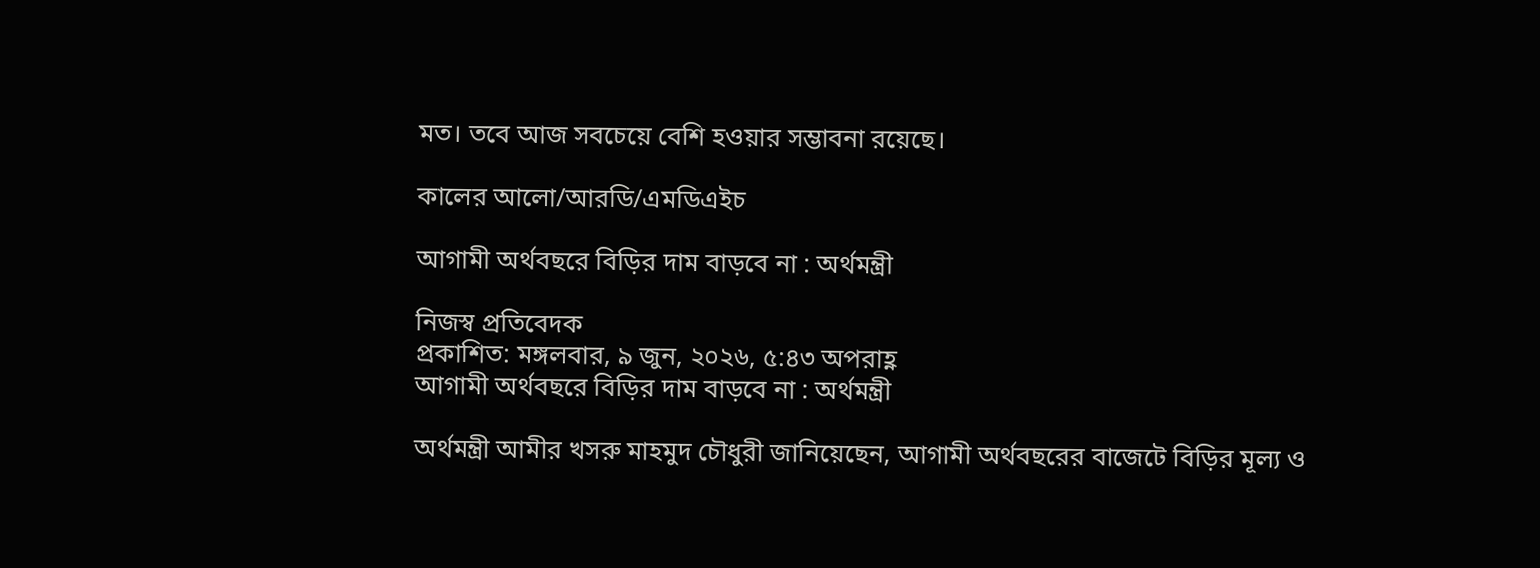মত। তবে আজ সবচেয়ে বেশি হওয়ার সম্ভাবনা রয়েছে।

কালের আলো/আরডি/এমডিএইচ

আগামী অর্থবছরে বিড়ির দাম বাড়বে না : অর্থমন্ত্রী

নিজস্ব প্রতিবেদক
প্রকাশিত: মঙ্গলবার, ৯ জুন, ২০২৬, ৫:৪৩ অপরাহ্ণ
আগামী অর্থবছরে বিড়ির দাম বাড়বে না : অর্থমন্ত্রী

অর্থমন্ত্রী আমীর খসরু মাহমুদ চৌধুরী জানিয়েছেন, আগামী অর্থবছরের বাজেটে বিড়ির মূল্য ও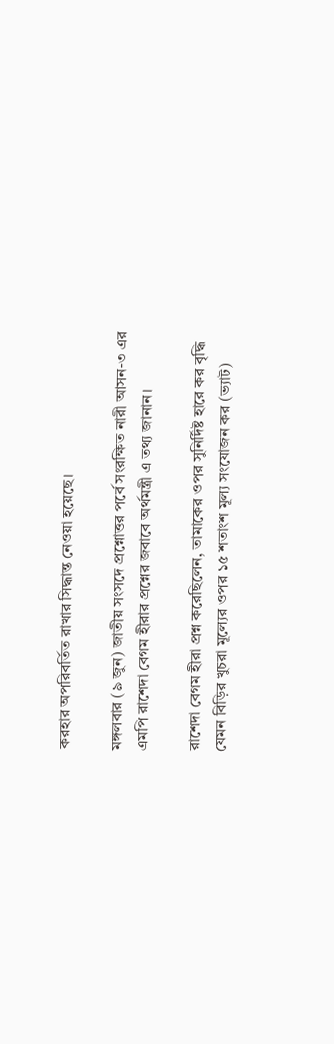করহার অপরিবর্তিত রাখার সিদ্ধান্ত নেওয়া হয়েছে।

মঙ্গলবার (৯ জুন) জাতীয় সংসদে প্রশ্নোত্তর পর্বে সংরক্ষিত নারী আসন-৩ এর এমপি রাশেদা বেগম হীরার প্রশ্নের জবাবে অর্থমন্ত্রী এ তথ্য জানান।

রাশেদা বেগম হীরা প্রশ্ন করেছিলেন, তামাকের ওপর সুনির্দিষ্ট হারে কর বৃদ্ধি যেমন বিড়ির খুচরা মূল্যের ওপর ১৫ শতাংশ মূল্য সংযোজন কর (ভ্যাট)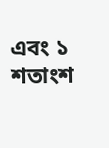এবং ১ শতাংশ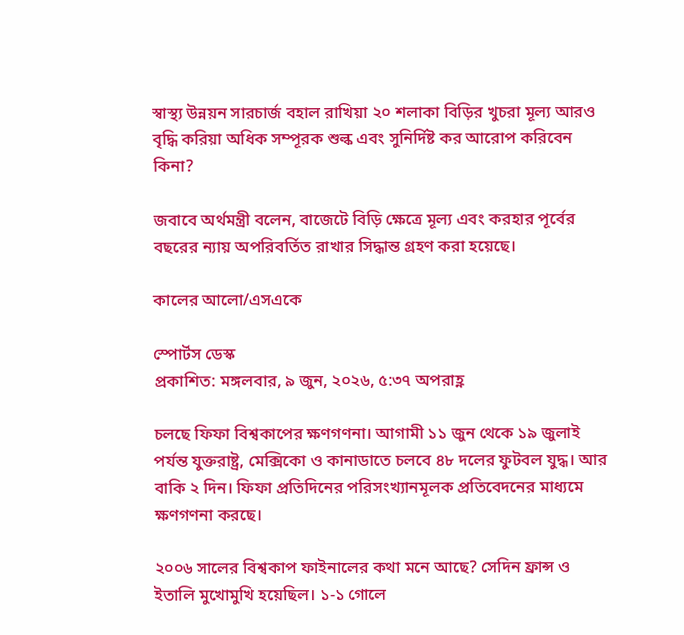স্বাস্থ্য উন্নয়ন সারচার্জ বহাল রাখিয়া ২০ শলাকা বিড়ির খুচরা মূল্য আরও বৃদ্ধি করিয়া অধিক সম্পূরক শুল্ক এবং সুনির্দিষ্ট কর আরোপ করিবেন কিনা?

জবাবে অর্থমন্ত্রী বলেন, বাজেটে বিড়ি ক্ষেত্রে মূল্য এবং করহার পূর্বের বছরের ন্যায় অপরিবর্তিত রাখার সিদ্ধান্ত গ্রহণ করা হয়েছে।

কালের আলো/এসএকে

স্পোর্টস ডেস্ক
প্রকাশিত: মঙ্গলবার, ৯ জুন, ২০২৬, ৫:৩৭ অপরাহ্ণ

চলছে ফিফা বিশ্বকাপের ক্ষণগণনা। আগামী ১১ জুন থেকে ১৯ জুলাই পর্যন্ত যুক্তরাষ্ট্র, মেক্সিকো ও কানাডাতে চলবে ৪৮ দলের ফুটবল যুদ্ধ। আর বাকি ২ দিন। ফিফা প্রতিদিনের পরিসংখ্যানমূলক প্রতিবেদনের মাধ্যমে ক্ষণগণনা করছে।

২০০৬ সালের বিশ্বকাপ ফাইনালের কথা মনে আছে? সেদিন ফ্রান্স ও ইতালি মুখোমুখি হয়েছিল। ১-১ গোলে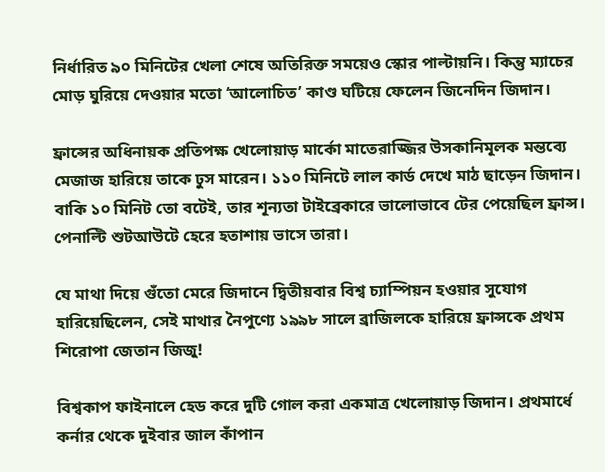নির্ধারিত ৯০ মিনিটের খেলা শেষে অতিরিক্ত সময়েও স্কোর পাল্টায়নি। কিন্তু ম্যাচের মোড় ঘুরিয়ে দেওয়ার মতো ‘আলোচিত’ কাণ্ড ঘটিয়ে ফেলেন জিনেদিন জিদান।

ফ্রান্সের অধিনায়ক প্রতিপক্ষ খেলোয়াড় মার্কো মাতেরাজ্জির উসকানিমূলক মন্তব্যে মেজাজ হারিয়ে তাকে ঢুস মারেন। ১১০ মিনিটে লাল কার্ড দেখে মাঠ ছাড়েন জিদান। বাকি ১০ মিনিট তো বটেই, তার শূন্যতা টাইব্রেকারে ভালোভাবে টের পেয়েছিল ফ্রান্স। পেনাল্টি শুটআউটে হেরে হতাশায় ভাসে তারা।

যে মাথা দিয়ে গুঁতো মেরে জিদানে দ্বিতীয়বার বিশ্ব চ্যাম্পিয়ন হওয়ার সুযোগ হারিয়েছিলেন, সেই মাথার নৈপুণ্যে ১৯৯৮ সালে ব্রাজিলকে হারিয়ে ফ্রান্সকে প্রথম শিরোপা জেতান জিজু!

বিশ্বকাপ ফাইনালে হেড করে দুটি গোল করা একমাত্র খেলোয়াড় জিদান। প্রথমার্ধে কর্নার থেকে দুইবার জাল কাঁপান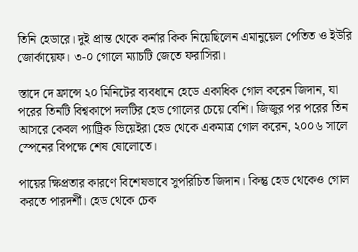তিনি হেডারে। দুই প্রান্ত থেকে কর্নার কিক নিয়েছিলেন এমানুয়েল পেতিত ও ইউরি জোর্কায়েফ। ৩-০ গোলে ম্যাচটি জেতে ফরাসিরা।

স্তাদে দে ফ্রান্সে ২০ মিনিটের ব্যবধানে হেডে একাধিক গোল করেন জিদান, যা পরের তিনটি বিশ্বকাপে দলটির হেড গোলের চেয়ে বেশি। জিজুর পর পরের তিন আসরে কেবল প্যাট্রিক ভিয়েইরা হেড থেকে একমাত্র গোল করেন, ২০০৬ সালে স্পেনের বিপক্ষে শেষ ষোলোতে।

পায়ের ক্ষিপ্রতার কারণে বিশেষভাবে সুপরিচিত জিদান। কিন্তু হেড থেকেও গোল করতে পারদর্শী। হেড থেকে চেক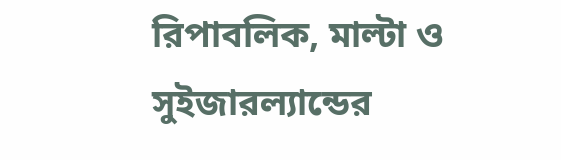রিপাবলিক, মাল্টা ও সুইজারল্যান্ডের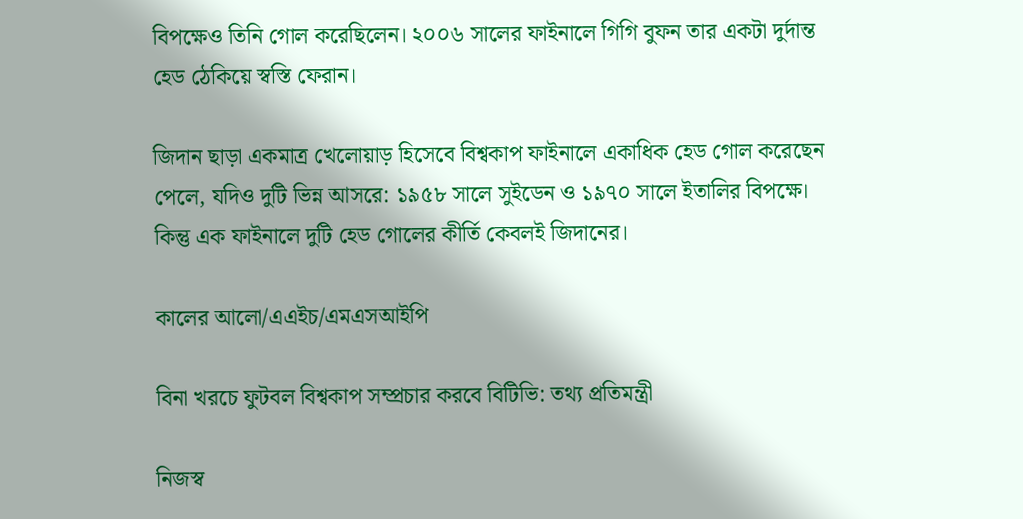বিপক্ষেও তিনি গোল করেছিলেন। ২০০৬ সালের ফাইনালে গিগি বুফন তার একটা দুর্দান্ত হেড ঠেকিয়ে স্বস্তি ফেরান।

জিদান ছাড়া একমাত্র খেলোয়াড় হিসেবে বিশ্বকাপ ফাইনালে একাধিক হেড গোল করেছেন পেলে, যদিও দুটি ভিন্ন আসরে: ১৯৫৮ সালে সুইডেন ও ১৯৭০ সালে ইতালির বিপক্ষে। কিন্তু এক ফাইনালে দুটি হেড গোলের কীর্তি কেবলই জিদানের।

কালের আলো/এএইচ/এমএসআইপি

বিনা খরচে ফুটবল বিশ্বকাপ সম্প্রচার করবে বিটিভি: তথ্য প্রতিমন্ত্রী

নিজস্ব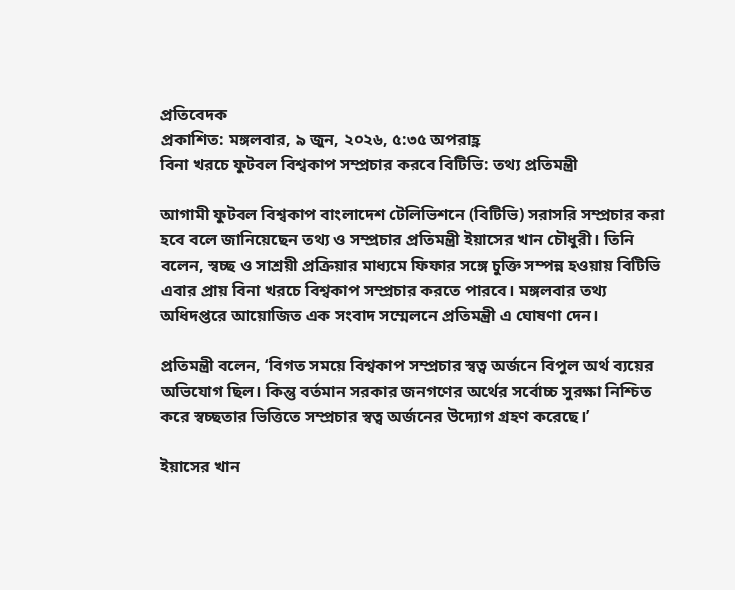প্রতিবেদক
প্রকাশিত: মঙ্গলবার, ৯ জুন, ২০২৬, ৫:৩৫ অপরাহ্ণ
বিনা খরচে ফুটবল বিশ্বকাপ সম্প্রচার করবে বিটিভি: তথ্য প্রতিমন্ত্রী

আগামী ফুটবল বিশ্বকাপ বাংলাদেশ টেলিভিশনে (বিটিভি) সরাসরি সম্প্রচার করা হবে বলে জানিয়েছেন তথ্য ও সম্প্রচার প্রতিমন্ত্রী ইয়াসের খান চৌধুরী। তিনি বলেন, স্বচ্ছ ও সাশ্রয়ী প্রক্রিয়ার মাধ্যমে ফিফার সঙ্গে চুক্তি সম্পন্ন হওয়ায় বিটিভি এবার প্রায় বিনা খরচে বিশ্বকাপ সম্প্রচার করতে পারবে। মঙ্গলবার তথ্য অধিদপ্তরে আয়োজিত এক সংবাদ সম্মেলনে প্রতিমন্ত্রী এ ঘোষণা দেন।

প্রতিমন্ত্রী বলেন, ‘বিগত সময়ে বিশ্বকাপ সম্প্রচার স্বত্ব অর্জনে বিপুল অর্থ ব্যয়ের অভিযোগ ছিল। কিন্তু বর্তমান সরকার জনগণের অর্থের সর্বোচ্চ সুরক্ষা নিশ্চিত করে স্বচ্ছতার ভিত্তিতে সম্প্রচার স্বত্ব অর্জনের উদ্যোগ গ্রহণ করেছে।’

ইয়াসের খান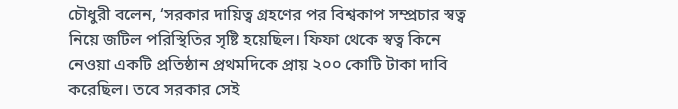চৌধুরী বলেন, ‘সরকার দায়িত্ব গ্রহণের পর বিশ্বকাপ সম্প্রচার স্বত্ব নিয়ে জটিল পরিস্থিতির সৃষ্টি হয়েছিল। ফিফা থেকে স্বত্ব কিনে নেওয়া একটি প্রতিষ্ঠান প্রথমদিকে প্রায় ২০০ কোটি টাকা দাবি করেছিল। তবে সরকার সেই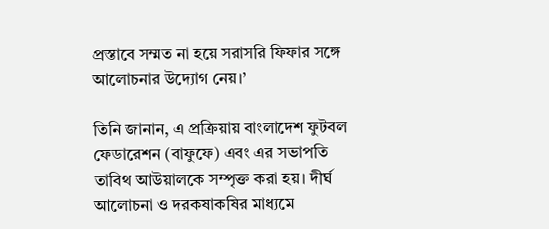প্রস্তাবে সম্মত না হয়ে সরাসরি ফিফার সঙ্গে আলোচনার উদ্যোগ নেয়।’

তিনি জানান, এ প্রক্রিয়ায় বাংলাদেশ ফুটবল ফেডারেশন (বাফুফে) এবং এর সভাপতি তাবিথ আউয়ালকে সম্পৃক্ত করা হয়। দীর্ঘ আলোচনা ও দরকষাকষির মাধ্যমে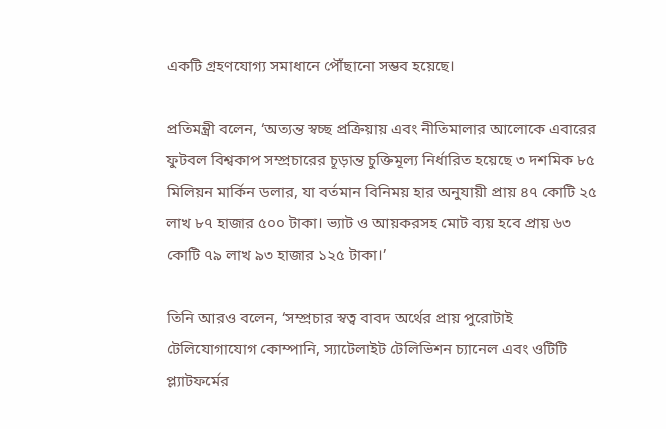একটি গ্রহণযোগ্য সমাধানে পৌঁছানো সম্ভব হয়েছে।

প্রতিমন্ত্রী বলেন, ‘অত্যন্ত স্বচ্ছ প্রক্রিয়ায় এবং নীতিমালার আলোকে এবারের ফুটবল বিশ্বকাপ সম্প্রচারের চূড়ান্ত চুক্তিমূল্য নির্ধারিত হয়েছে ৩ দশমিক ৮৫ মিলিয়ন মার্কিন ডলার, যা বর্তমান বিনিময় হার অনুযায়ী প্রায় ৪৭ কোটি ২৫ লাখ ৮৭ হাজার ৫০০ টাকা। ভ্যাট ও আয়করসহ মোট ব্যয় হবে প্রায় ৬৩ কোটি ৭৯ লাখ ৯৩ হাজার ১২৫ টাকা।’

তিনি আরও বলেন, ‘সম্প্রচার স্বত্ব বাবদ অর্থের প্রায় পুরোটাই টেলিযোগাযোগ কোম্পানি, স্যাটেলাইট টেলিভিশন চ্যানেল এবং ওটিটি প্ল্যাটফর্মের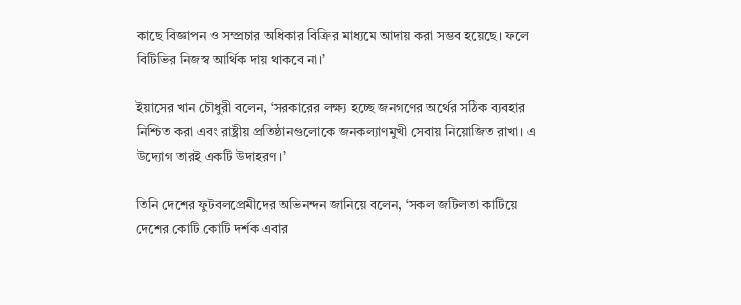কাছে বিজ্ঞাপন ও সম্প্রচার অধিকার বিক্রির মাধ্যমে আদায় করা সম্ভব হয়েছে। ফলে বিটিভির নিজস্ব আর্থিক দায় থাকবে না।’

ইয়াসের খান চৌধুরী বলেন, ‘সরকারের লক্ষ্য হচ্ছে জনগণের অর্থের সঠিক ব্যবহার নিশ্চিত করা এবং রাষ্ট্রীয় প্রতিষ্ঠানগুলোকে জনকল্যাণমুখী সেবায় নিয়োজিত রাখা। এ উদ্যোগ তারই একটি উদাহরণ।’

তিনি দেশের ফুটবলপ্রেমীদের অভিনন্দন জানিয়ে বলেন, ‘সকল জটিলতা কাটিয়ে দেশের কোটি কোটি দর্শক এবার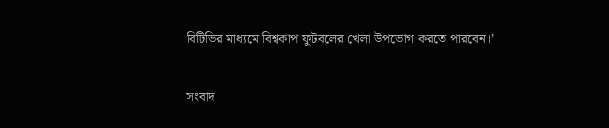বিটিভির মাধ্যমে বিশ্বকাপ ফুটবলের খেলা উপভোগ করতে পারবেন।’

সংবাদ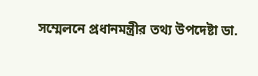সম্মেলনে প্রধানমন্ত্রীর তথ্য উপদেষ্টা ডা.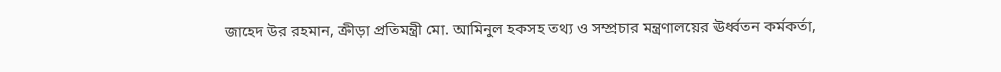জাহেদ উর রহমান, ক্রীড়া প্রতিমন্ত্রী মো. আমিনুল হকসহ তথ্য ও সম্প্রচার মন্ত্রণালয়ের ঊর্ধ্বতন কর্মকর্তা,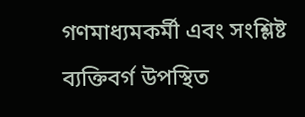গণমাধ্যমকর্মী এবং সংশ্লিষ্ট ব্যক্তিবর্গ উপস্থিত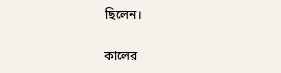ছিলেন।

কালের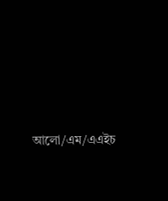আলো/এম/এএইচ